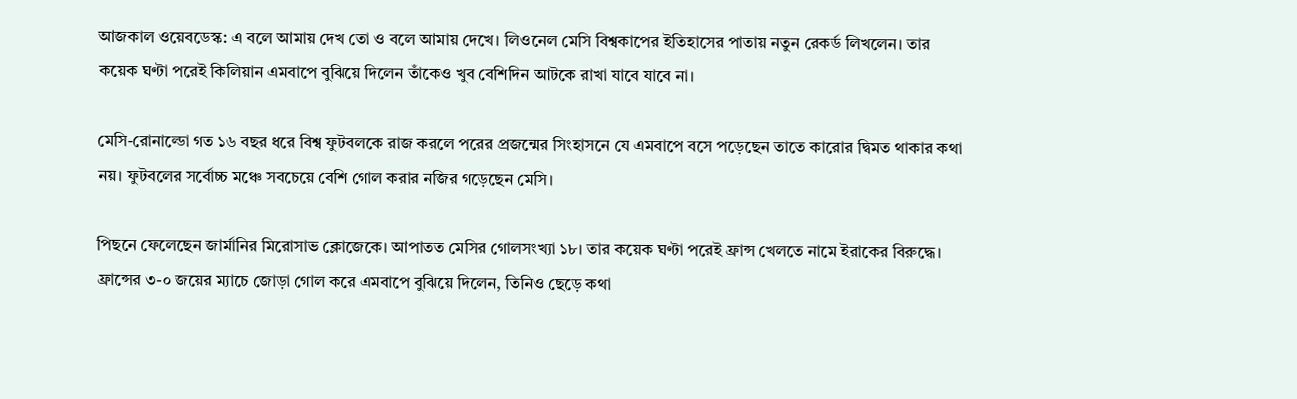আজকাল ওয়েবডেস্ক: এ বলে আমায় দেখ তো ও বলে আমায় দেখে। লিওনেল মেসি বিশ্বকাপের ইতিহাসের পাতায় নতুন রেকর্ড লিখলেন। তার কয়েক ঘণ্টা পরেই কিলিয়ান এমবাপে বুঝিয়ে দিলেন তাঁকেও খুব বেশিদিন আটকে রাখা যাবে যাবে না।

মেসি-রোনাল্ডো গত ১৬ বছর ধরে বিশ্ব ফুটবলকে রাজ করলে পরের প্রজন্মের সিংহাসনে যে এমবাপে বসে পড়েছেন তাতে কারোর দ্বিমত থাকার কথা নয়। ফুটবলের সর্বোচ্চ মঞ্চে সবচেয়ে বেশি গোল করার নজির গড়েছেন মেসি।

পিছনে ফেলেছেন জার্মানির মিরোসাভ ক্লোজেকে। আপাতত মেসির গোলসংখ্যা ১৮। তার কয়েক ঘণ্টা পরেই ফ্রান্স খেলতে নামে ইরাকের বিরুদ্ধে। ফ্রান্সের ৩-০ জয়ের ম্যাচে জোড়া গোল করে এমবাপে বুঝিয়ে দিলেন, তিনিও ছেড়ে কথা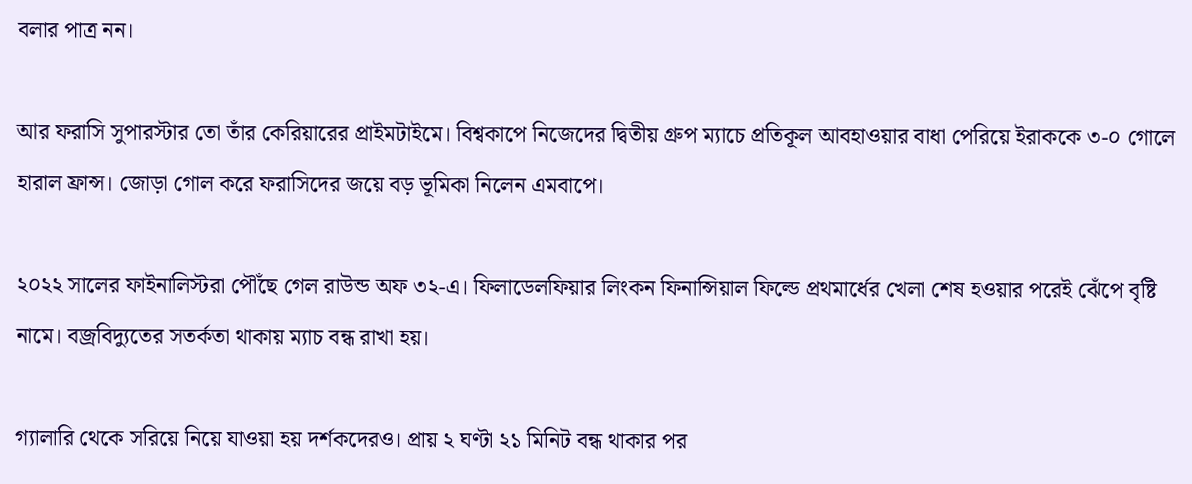বলার পাত্র নন।

আর ফরাসি সুপারস্টার তো তাঁর কেরিয়ারের প্রাইমটাইমে। বিশ্বকাপে নিজেদের দ্বিতীয় গ্রুপ ম্যাচে প্রতিকূল আবহাওয়ার বাধা পেরিয়ে ইরাককে ৩-০ গোলে হারাল ফ্রান্স। জোড়া গোল করে ফরাসিদের জয়ে বড় ভূমিকা নিলেন এমবাপে।

২০২২ সালের ফাইনালিস্টরা পৌঁছে গেল রাউন্ড অফ ৩২-এ। ফিলাডেলফিয়ার লিংকন ফিনান্সিয়াল ফিল্ডে প্রথমার্ধের খেলা শেষ হওয়ার পরেই ঝেঁপে বৃষ্টি নামে। বজ্রবিদ্যুতের সতর্কতা থাকায় ম্যাচ বন্ধ রাখা হয়।

গ্যালারি থেকে সরিয়ে নিয়ে যাওয়া হয় দর্শকদেরও। প্রায় ২ ঘণ্টা ২১ মিনিট বন্ধ থাকার পর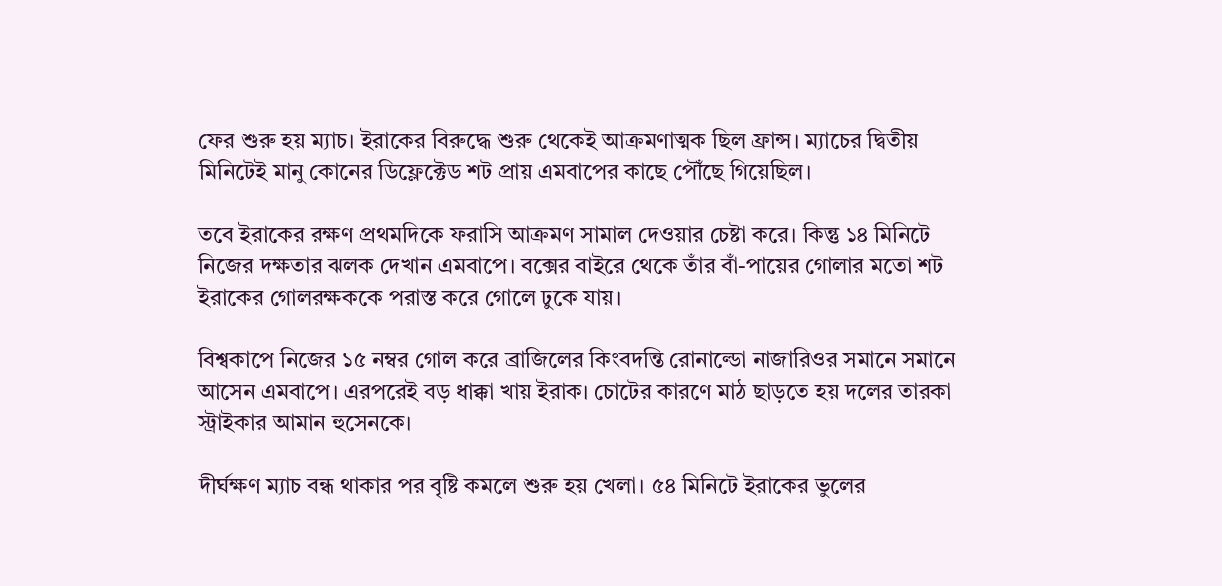ফের শুরু হয় ম্যাচ। ইরাকের বিরুদ্ধে শুরু থেকেই আক্রমণাত্মক ছিল ফ্রান্স। ম্যাচের দ্বিতীয় মিনিটেই মানু কোনের ডিফ্লেক্টেড শট প্রায় এমবাপের কাছে পৌঁছে গিয়েছিল।

তবে ইরাকের রক্ষণ প্রথমদিকে ফরাসি আক্রমণ সামাল দেওয়ার চেষ্টা করে। কিন্তু ১৪ মিনিটে নিজের দক্ষতার ঝলক দেখান এমবাপে। বক্সের বাইরে থেকে তাঁর বাঁ-পায়ের গোলার মতো শট ইরাকের গোলরক্ষককে পরাস্ত করে গোলে ঢুকে যায়।

বিশ্বকাপে নিজের ১৫ নম্বর গোল করে ব্রাজিলের কিংবদন্তি রোনাল্ডো নাজারিওর সমানে সমানে আসেন এমবাপে। এরপরেই বড় ধাক্কা খায় ইরাক। চোটের কারণে মাঠ ছাড়তে হয় দলের তারকা স্ট্রাইকার আমান হুসেনকে।

দীর্ঘক্ষণ ম্যাচ বন্ধ থাকার পর বৃষ্টি কমলে শুরু হয় খেলা। ৫৪ মিনিটে ইরাকের ভুলের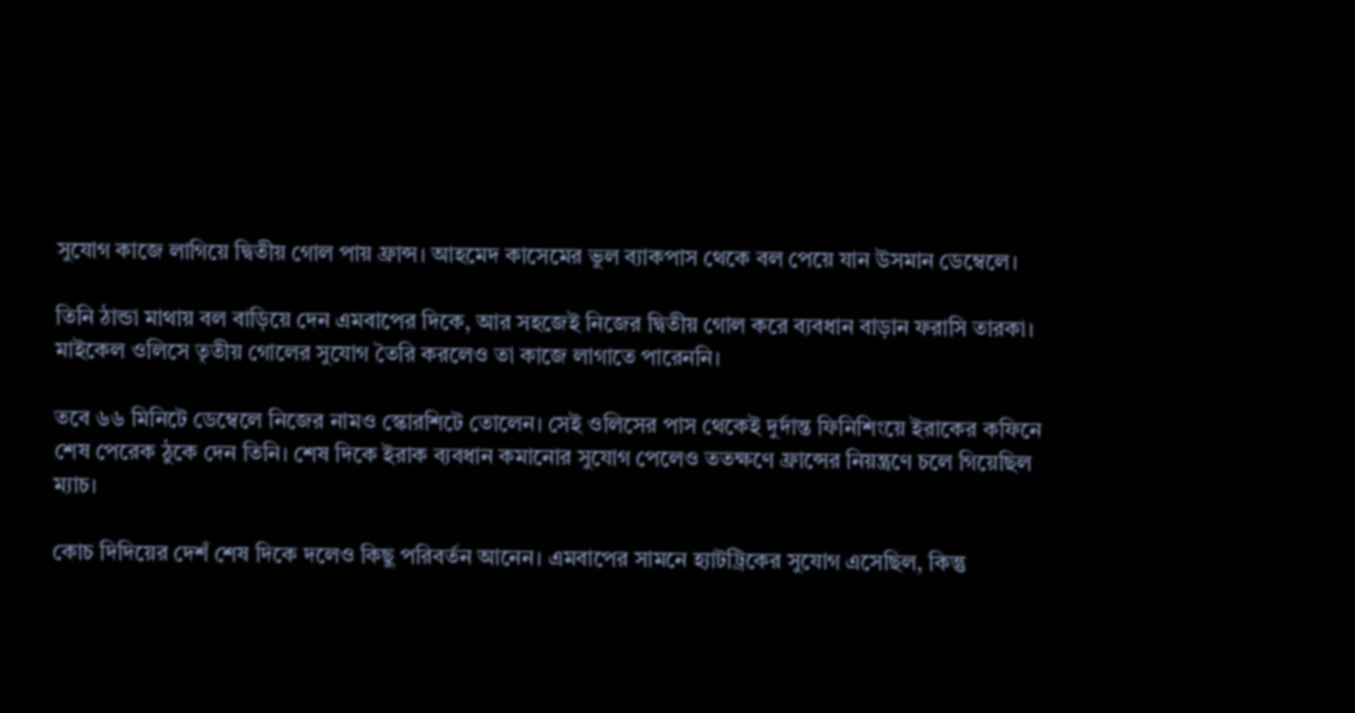সুযোগ কাজে লাগিয়ে দ্বিতীয় গোল পায় ফ্রান্স। আহমেদ কাসেমের ভুল ব্যাকপাস থেকে বল পেয়ে যান উসমান ডেম্বেলে।

তিনি ঠান্ডা মাথায় বল বাড়িয়ে দেন এমবাপের দিকে, আর সহজেই নিজের দ্বিতীয় গোল করে ব্যবধান বাড়ান ফরাসি তারকা। মাইকেল ওলিসে তৃতীয় গোলের সুযোগ তৈরি করলেও তা কাজে লাগাতে পারেননি।

তবে ৬৬ মিনিটে ডেম্বেলে নিজের নামও স্কোরশিটে তোলেন। সেই ওলিসের পাস থেকেই দুর্দান্ত ফিনিশিংয়ে ইরাকের কফিনে শেষ পেরেক ঠুকে দেন তিনি। শেষ দিকে ইরাক ব্যবধান কমানোর সুযোগ পেলেও ততক্ষণে ফ্রান্সের নিয়ন্ত্রণে চলে গিয়েছিল ম্যাচ।

কোচ দিদিয়ের দেশঁ শেষ দিকে দলেও কিছু পরিবর্তন আনেন। এমবাপের সামনে হ্যাটট্রিকের সুযোগ এসেছিল, কিন্তু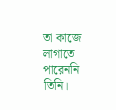তা কাজে লাগাতে পারেননি তিনি।